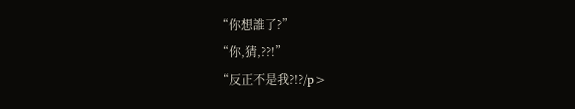“你想誰了?”
“你,猜,??!”
“反正不是我?!?/p>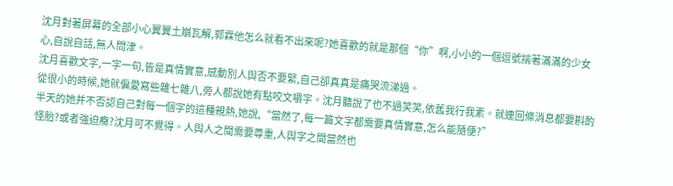沈月對著屏幕的全部小心翼翼土崩瓦解,郭霖他怎么就看不出來呢?她喜歡的就是那個“你”啊,小小的一個逗號揣著滿滿的少女心,自說自話,無人問津。
沈月喜歡文字,一字一句,皆是真情實意,感動別人與否不要緊,自己卻真真是痛哭流涕過。
從很小的時候,她就偏愛寫些雜七雜八,旁人都說她有點咬文嚼字。沈月聽說了也不過笑笑,依舊我行我素。就連回條消息都要斟酌半天的她并不否認自己對每一個字的這種親熱,她說,“當然了,每一篇文字都需要真情實意,怎么能隨便?”
怪胎?或者強迫癥?沈月可不覺得。人與人之間需要尊重,人與字之間當然也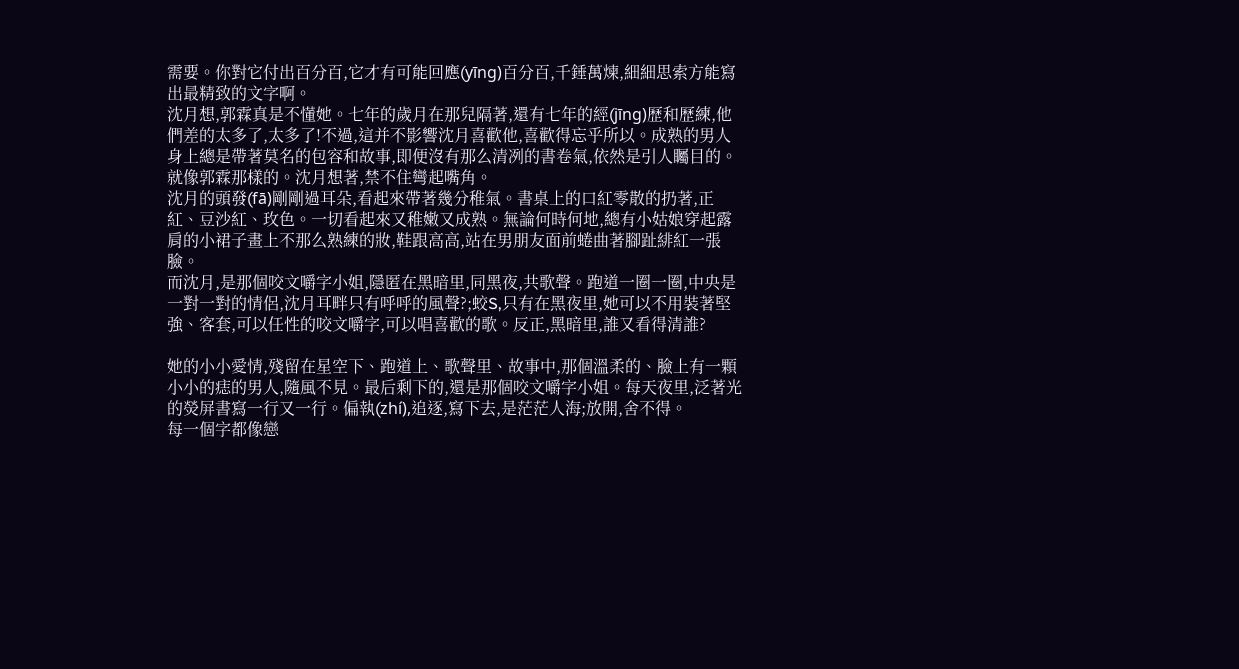需要。你對它付出百分百,它才有可能回應(yīng)百分百,千錘萬煉,細細思索方能寫出最精致的文字啊。
沈月想,郭霖真是不懂她。七年的歲月在那兒隔著,還有七年的經(jīng)歷和歷練,他們差的太多了,太多了!不過,這并不影響沈月喜歡他,喜歡得忘乎所以。成熟的男人身上總是帶著莫名的包容和故事,即便沒有那么清冽的書卷氣,依然是引人矚目的。
就像郭霖那樣的。沈月想著,禁不住彎起嘴角。
沈月的頭發(fā)剛剛過耳朵,看起來帶著幾分稚氣。書桌上的口紅零散的扔著,正紅、豆沙紅、玫色。一切看起來又稚嫩又成熟。無論何時何地,總有小姑娘穿起露肩的小裙子畫上不那么熟練的妝,鞋跟高高,站在男朋友面前蜷曲著腳趾緋紅一張臉。
而沈月,是那個咬文嚼字小姐,隱匿在黑暗里,同黑夜,共歌聲。跑道一圈一圈,中央是一對一對的情侶,沈月耳畔只有呼呼的風聲?;蛟S,只有在黑夜里,她可以不用裝著堅強、客套,可以任性的咬文嚼字,可以唱喜歡的歌。反正,黑暗里,誰又看得清誰?

她的小小愛情,殘留在星空下、跑道上、歌聲里、故事中,那個溫柔的、臉上有一顆小小的痣的男人,隨風不見。最后剩下的,還是那個咬文嚼字小姐。每天夜里,泛著光的熒屏書寫一行又一行。偏執(zhí),追逐,寫下去,是茫茫人海;放開,舍不得。
每一個字都像戀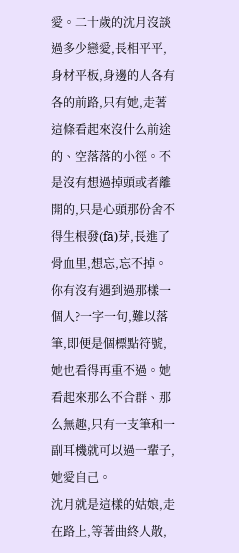愛。二十歲的沈月沒談過多少戀愛,長相平平,身材平板,身邊的人各有各的前路,只有她,走著這條看起來沒什么前途的、空落落的小徑。不是沒有想過掉頭或者離開的,只是心頭那份舍不得生根發(fā)芽,長進了骨血里,想忘,忘不掉。
你有沒有遇到過那樣一個人?一字一句,難以落筆,即便是個標點符號,她也看得再重不過。她看起來那么不合群、那么無趣,只有一支筆和一副耳機就可以過一輩子,她愛自己。
沈月就是這樣的姑娘,走在路上,等著曲終人散,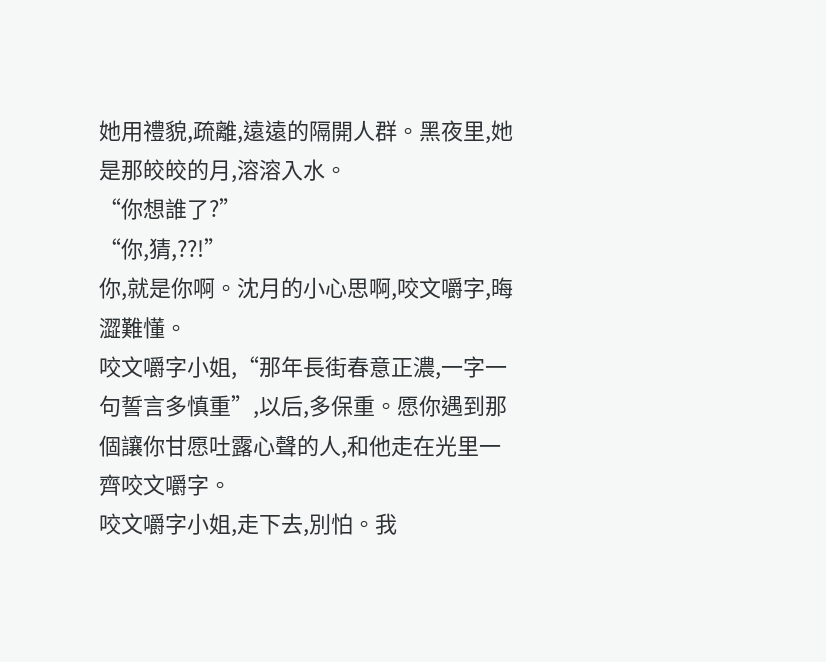她用禮貌,疏離,遠遠的隔開人群。黑夜里,她是那皎皎的月,溶溶入水。
“你想誰了?”
“你,猜,??!”
你,就是你啊。沈月的小心思啊,咬文嚼字,晦澀難懂。
咬文嚼字小姐,“那年長街春意正濃,一字一句誓言多慎重”,以后,多保重。愿你遇到那個讓你甘愿吐露心聲的人,和他走在光里一齊咬文嚼字。
咬文嚼字小姐,走下去,別怕。我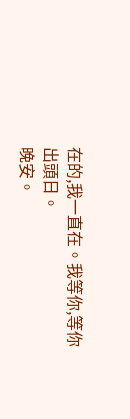在的,我一直在。我等你,等你出頭日。
晚安。